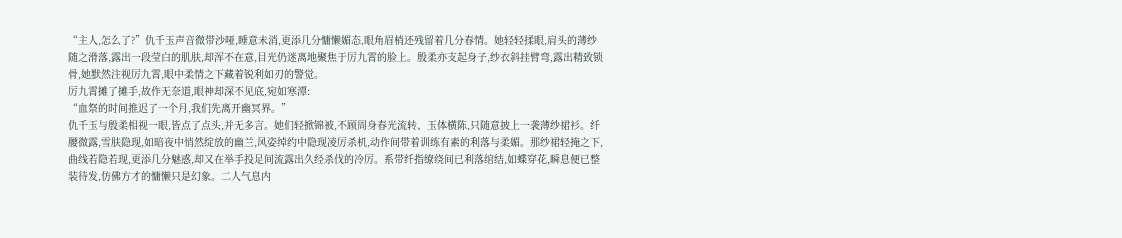“主人,怎么了?”仇千玉声音微带沙哑,睡意未消,更添几分慵懒媚态,眼角眉梢还残留着几分春情。她轻轻揉眼,肩头的薄纱随之滑落,露出一段莹白的肌肤,却浑不在意,目光仍迷离地聚焦于厉九霄的脸上。殷柔亦支起身子,纱衣斜挂臂弯,露出精致锁骨,她默然注视厉九霄,眼中柔情之下藏着锐利如刃的警觉。
厉九霄摊了摊手,故作无奈道,眼神却深不见底,宛如寒潭:
“血祭的时间推迟了一个月,我们先离开幽冥界。”
仇千玉与殷柔相视一眼,皆点了点头,并无多言。她们轻掀锦被,不顾周身春光流转、玉体横陈,只随意披上一袭薄纱裙衫。纤腰微露,雪肤隐现,如暗夜中悄然绽放的幽兰,风姿绰约中隐现凌厉杀机,动作间带着训练有素的利落与柔媚。那纱裙轻掩之下,曲线若隐若现,更添几分魅惑,却又在举手投足间流露出久经杀伐的冷厉。系带纤指缭绕间已利落绾结,如蝶穿花,瞬息便已整装待发,仿佛方才的慵懒只是幻象。二人气息内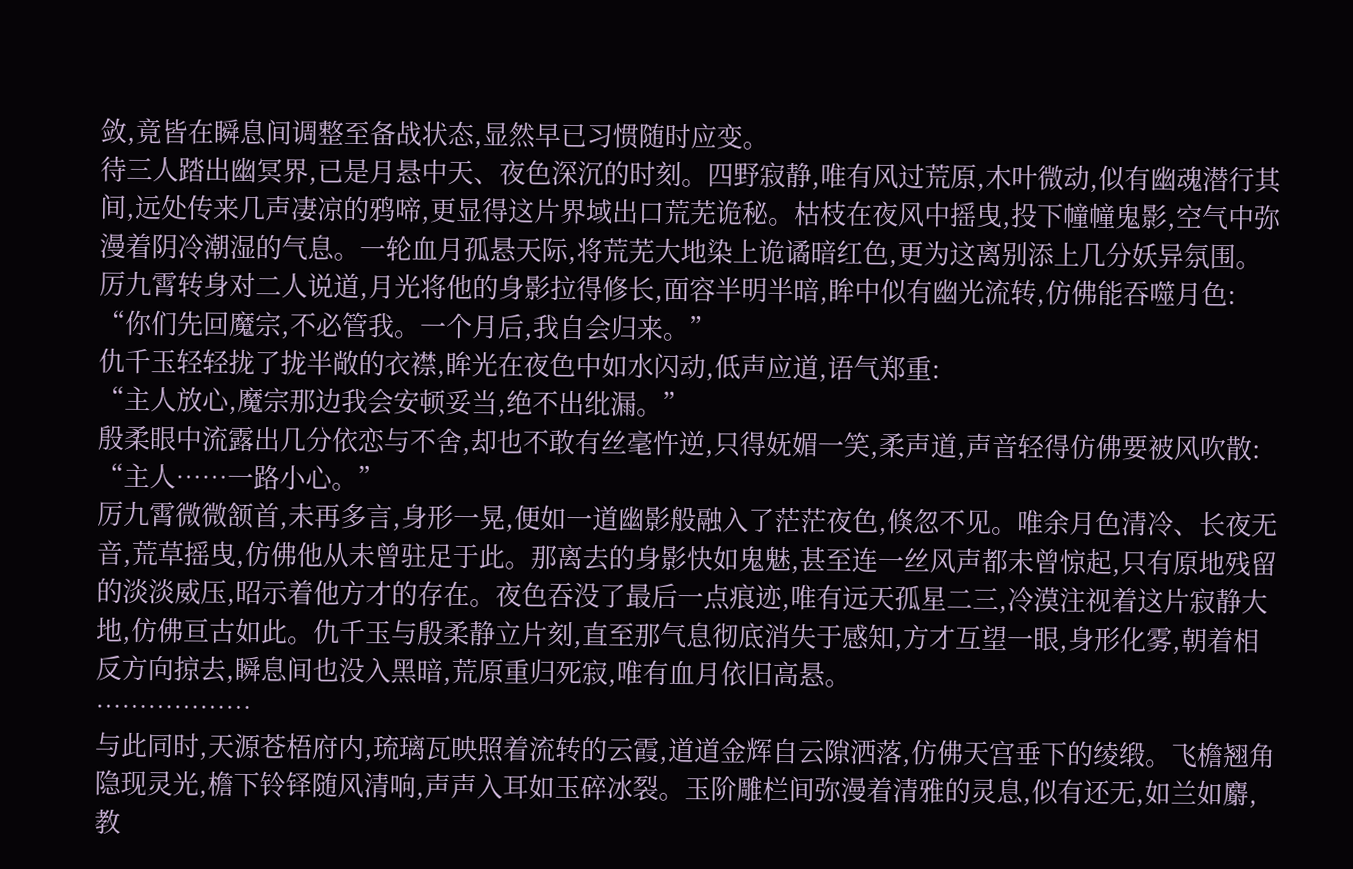敛,竟皆在瞬息间调整至备战状态,显然早已习惯随时应变。
待三人踏出幽冥界,已是月悬中天、夜色深沉的时刻。四野寂静,唯有风过荒原,木叶微动,似有幽魂潜行其间,远处传来几声凄凉的鸦啼,更显得这片界域出口荒芜诡秘。枯枝在夜风中摇曳,投下幢幢鬼影,空气中弥漫着阴冷潮湿的气息。一轮血月孤悬天际,将荒芜大地染上诡谲暗红色,更为这离别添上几分妖异氛围。
厉九霄转身对二人说道,月光将他的身影拉得修长,面容半明半暗,眸中似有幽光流转,仿佛能吞噬月色:
“你们先回魔宗,不必管我。一个月后,我自会归来。”
仇千玉轻轻拢了拢半敞的衣襟,眸光在夜色中如水闪动,低声应道,语气郑重:
“主人放心,魔宗那边我会安顿妥当,绝不出纰漏。”
殷柔眼中流露出几分依恋与不舍,却也不敢有丝毫忤逆,只得妩媚一笑,柔声道,声音轻得仿佛要被风吹散:
“主人……一路小心。”
厉九霄微微颔首,未再多言,身形一晃,便如一道幽影般融入了茫茫夜色,倏忽不见。唯余月色清冷、长夜无音,荒草摇曳,仿佛他从未曾驻足于此。那离去的身影快如鬼魅,甚至连一丝风声都未曾惊起,只有原地残留的淡淡威压,昭示着他方才的存在。夜色吞没了最后一点痕迹,唯有远天孤星二三,冷漠注视着这片寂静大地,仿佛亘古如此。仇千玉与殷柔静立片刻,直至那气息彻底消失于感知,方才互望一眼,身形化雾,朝着相反方向掠去,瞬息间也没入黑暗,荒原重归死寂,唯有血月依旧高悬。
………………
与此同时,天源苍梧府内,琉璃瓦映照着流转的云霞,道道金辉自云隙洒落,仿佛天宫垂下的绫缎。飞檐翘角隐现灵光,檐下铃铎随风清响,声声入耳如玉碎冰裂。玉阶雕栏间弥漫着清雅的灵息,似有还无,如兰如麝,教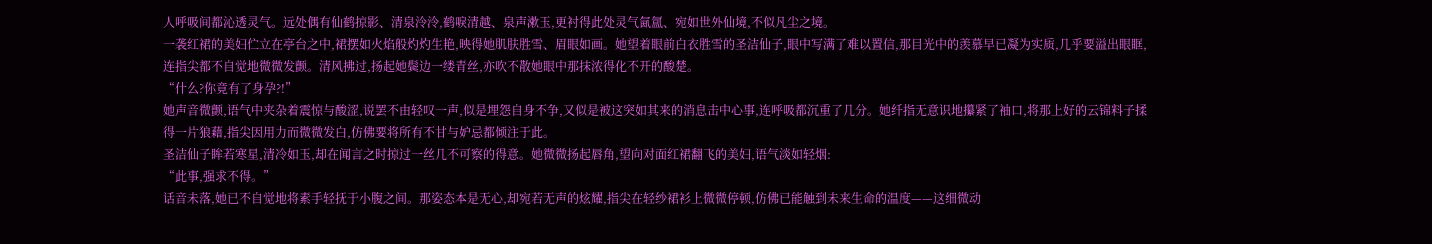人呼吸间都沁透灵气。远处偶有仙鹤掠影、清泉泠泠,鹤唳清越、泉声漱玉,更衬得此处灵气氤氲、宛如世外仙境,不似凡尘之境。
一袭红裙的美妇伫立在亭台之中,裙摆如火焰般灼灼生艳,映得她肌肤胜雪、眉眼如画。她望着眼前白衣胜雪的圣洁仙子,眼中写满了难以置信,那目光中的羡慕早已凝为实质,几乎要溢出眼眶,连指尖都不自觉地微微发颤。清风拂过,扬起她鬓边一缕青丝,亦吹不散她眼中那抹浓得化不开的酸楚。
“什么?你竟有了身孕?!”
她声音微颤,语气中夹杂着震惊与酸涩,说罢不由轻叹一声,似是埋怨自身不争,又似是被这突如其来的消息击中心事,连呼吸都沉重了几分。她纤指无意识地攥紧了袖口,将那上好的云锦料子揉得一片狼藉,指尖因用力而微微发白,仿佛要将所有不甘与妒忌都倾注于此。
圣洁仙子眸若寒星,清冷如玉,却在闻言之时掠过一丝几不可察的得意。她微微扬起唇角,望向对面红裙翻飞的美妇,语气淡如轻烟:
“此事,强求不得。”
话音未落,她已不自觉地将素手轻抚于小腹之间。那姿态本是无心,却宛若无声的炫耀,指尖在轻纱裙衫上微微停顿,仿佛已能触到未来生命的温度——这细微动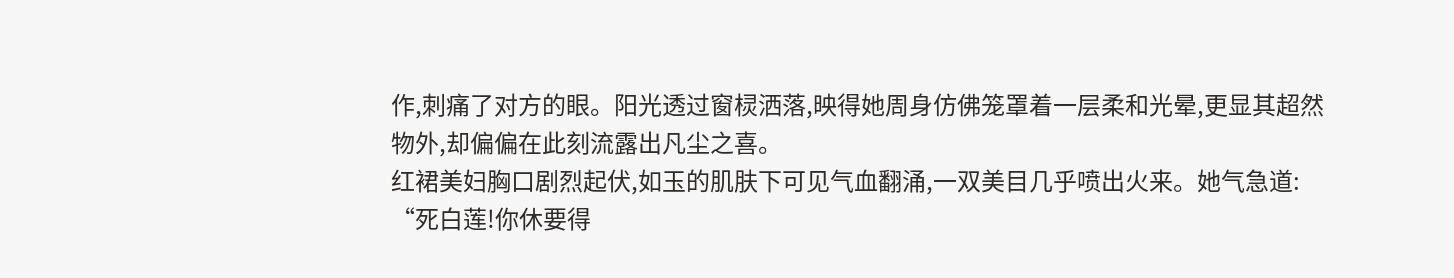作,刺痛了对方的眼。阳光透过窗棂洒落,映得她周身仿佛笼罩着一层柔和光晕,更显其超然物外,却偏偏在此刻流露出凡尘之喜。
红裙美妇胸口剧烈起伏,如玉的肌肤下可见气血翻涌,一双美目几乎喷出火来。她气急道:
“死白莲!你休要得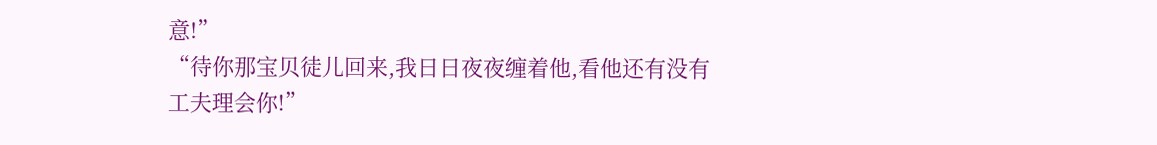意!”
“待你那宝贝徒儿回来,我日日夜夜缠着他,看他还有没有工夫理会你!”